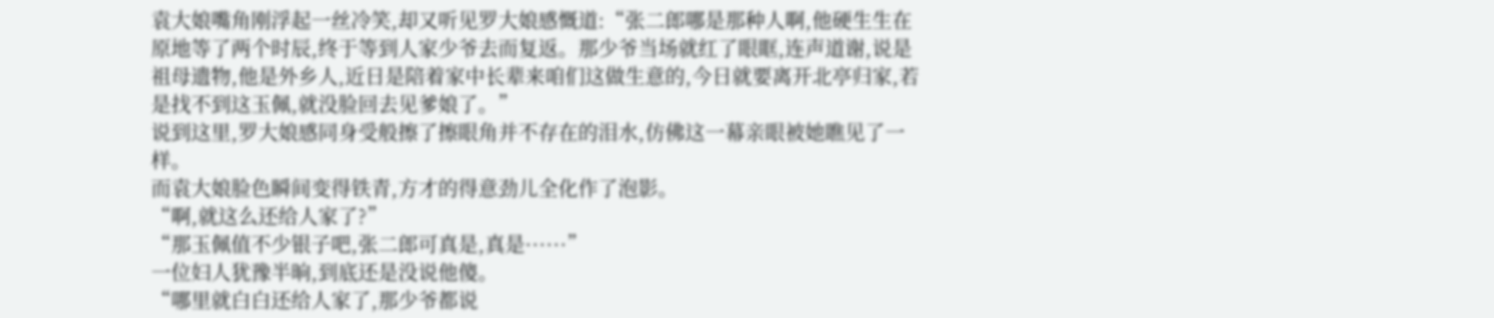袁大娘嘴角刚浮起一丝冷笑,却又听见罗大娘感慨道:“张二郎哪是那种人啊,他硬生生在原地等了两个时辰,终于等到人家少爷去而复返。那少爷当场就红了眼眶,连声道谢,说是祖母遗物,他是外乡人,近日是陪着家中长辈来咱们这做生意的,今日就要离开北亭归家,若是找不到这玉佩,就没脸回去见爹娘了。”
说到这里,罗大娘感同身受般擦了擦眼角并不存在的泪水,仿佛这一幕亲眼被她瞧见了一样。
而袁大娘脸色瞬间变得铁青,方才的得意劲儿全化作了泡影。
“啊,就这么还给人家了?”
“那玉佩值不少银子吧,张二郎可真是,真是······”
一位妇人犹豫半晌,到底还是没说他傻。
“哪里就白白还给人家了,那少爷都说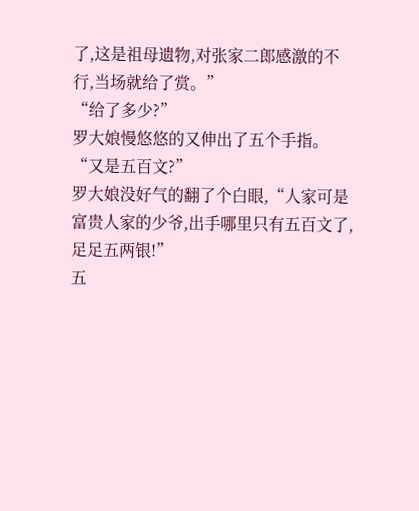了,这是祖母遗物,对张家二郎感激的不行,当场就给了赏。”
“给了多少?”
罗大娘慢悠悠的又伸出了五个手指。
“又是五百文?”
罗大娘没好气的翻了个白眼,“人家可是富贵人家的少爷,出手哪里只有五百文了,足足五两银!”
五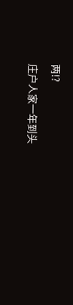两!?
庄户人家一年到头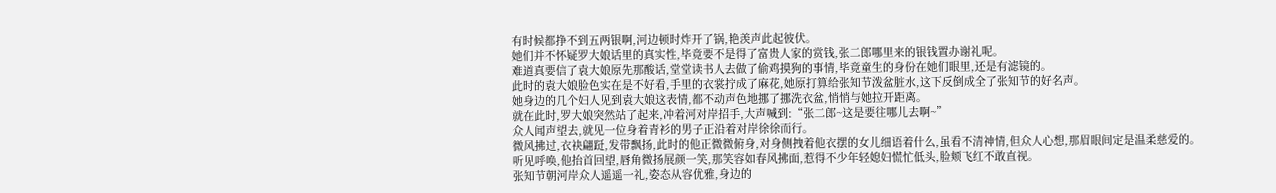有时候都挣不到五两银啊,河边顿时炸开了锅,艳羡声此起彼伏。
她们并不怀疑罗大娘话里的真实性,毕竟要不是得了富贵人家的赏钱,张二郎哪里来的银钱置办谢礼呢。
难道真要信了袁大娘原先那酸话,堂堂读书人去做了偷鸡摸狗的事情,毕竟童生的身份在她们眼里,还是有滤镜的。
此时的袁大娘脸色实在是不好看,手里的衣裳拧成了麻花,她原打算给张知节泼盆脏水,这下反倒成全了张知节的好名声。
她身边的几个妇人见到袁大娘这表情,都不动声色地挪了挪洗衣盆,悄悄与她拉开距离。
就在此时,罗大娘突然站了起来,冲着河对岸招手,大声喊到:“张二郎~这是要往哪儿去啊~”
众人闻声望去,就见一位身着青衫的男子正沿着对岸徐徐而行。
微风拂过,衣袂翩跹,发带飘扬,此时的他正微微俯身,对身侧拽着他衣摆的女儿细语着什么,虽看不清神情,但众人心想,那眉眼间定是温柔慈爱的。
听见呼唤,他抬首回望,唇角微扬展颜一笑,那笑容如春风拂面,惹得不少年轻媳妇慌忙低头,脸颊飞红不敢直视。
张知节朝河岸众人遥遥一礼,姿态从容优雅,身边的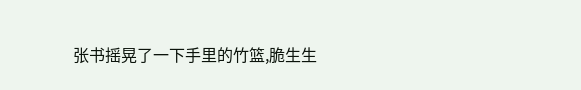张书摇晃了一下手里的竹篮,脆生生